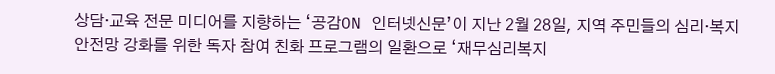상담·교육 전문 미디어를 지향하는 ‘공감ON 인터넷신문’이 지난 2월 28일, 지역 주민들의 심리·복지 안전망 강화를 위한 독자 참여 친화 프로그램의 일환으로 ‘재무심리복지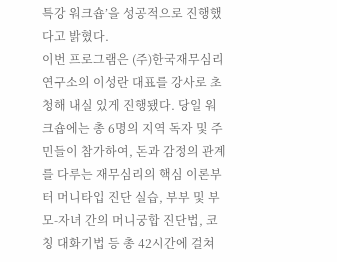특강 워크숍’을 성공적으로 진행했다고 밝혔다.
이번 프로그램은 (주)한국재무심리연구소의 이성란 대표를 강사로 초청해 내실 있게 진행됐다. 당일 워크숍에는 총 6명의 지역 독자 및 주민들이 참가하여, 돈과 감정의 관계를 다루는 재무심리의 핵심 이론부터 머니타입 진단 실습, 부부 및 부모-자녀 간의 머니궁합 진단법, 코칭 대화기법 등 총 42시간에 걸쳐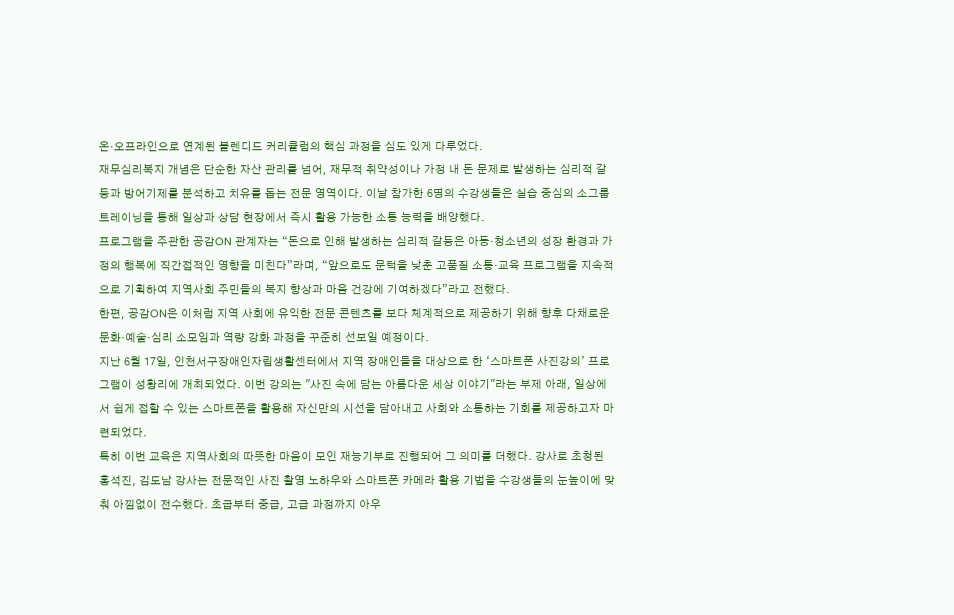온·오프라인으로 연계된 블렌디드 커리큘럼의 핵심 과정을 심도 있게 다루었다.
재무심리복지 개념은 단순한 자산 관리를 넘어, 재무적 취약성이나 가정 내 돈 문제로 발생하는 심리적 갈등과 방어기제를 분석하고 치유를 돕는 전문 영역이다. 이날 참가한 6명의 수강생들은 실습 중심의 소그룹 트레이닝을 통해 일상과 상담 현장에서 즉시 활용 가능한 소통 능력을 배양했다.
프로그램을 주관한 공감ON 관계자는 “돈으로 인해 발생하는 심리적 갈등은 아동·청소년의 성장 환경과 가정의 행복에 직간접적인 영향을 미친다”라며, “앞으로도 문턱을 낮춘 고품질 소통·교육 프로그램을 지속적으로 기획하여 지역사회 주민들의 복지 향상과 마음 건강에 기여하겠다”라고 전했다.
한편, 공감ON은 이처럼 지역 사회에 유익한 전문 콘텐츠를 보다 체계적으로 제공하기 위해 향후 다채로운 문화·예술·심리 소모임과 역량 강화 과정을 꾸준히 선보일 예정이다.
지난 6월 17일, 인천서구장애인자립생활센터에서 지역 장애인들을 대상으로 한 ‘스마트폰 사진강의’ 프로그램이 성황리에 개최되었다. 이번 강의는 "사진 속에 담는 아름다운 세상 이야기"라는 부제 아래, 일상에서 쉽게 접할 수 있는 스마트폰을 활용해 자신만의 시선을 담아내고 사회와 소통하는 기회를 제공하고자 마련되었다.
특히 이번 교육은 지역사회의 따뜻한 마음이 모인 재능기부로 진행되어 그 의미를 더했다. 강사로 초청된 홍석진, 김도남 강사는 전문적인 사진 촬영 노하우와 스마트폰 카메라 활용 기법을 수강생들의 눈높이에 맞춰 아낌없이 전수했다. 초급부터 중급, 고급 과정까지 아우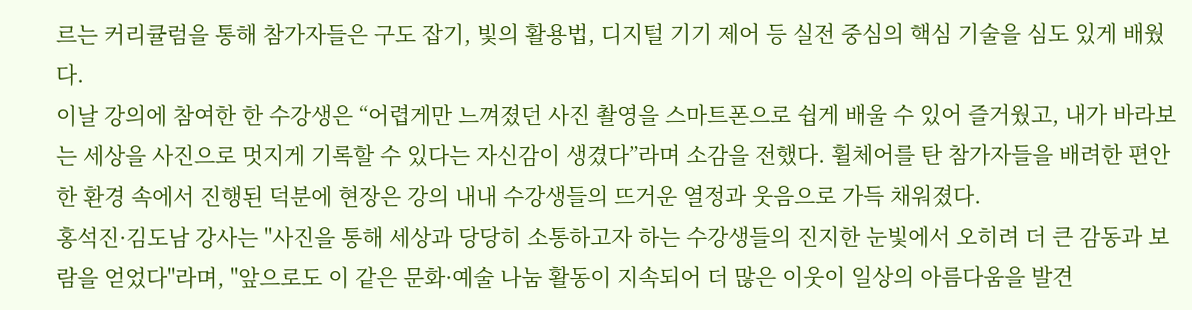르는 커리큘럼을 통해 참가자들은 구도 잡기, 빛의 활용법, 디지털 기기 제어 등 실전 중심의 핵심 기술을 심도 있게 배웠다.
이날 강의에 참여한 한 수강생은 “어렵게만 느껴졌던 사진 촬영을 스마트폰으로 쉽게 배울 수 있어 즐거웠고, 내가 바라보는 세상을 사진으로 멋지게 기록할 수 있다는 자신감이 생겼다”라며 소감을 전했다. 휠체어를 탄 참가자들을 배려한 편안한 환경 속에서 진행된 덕분에 현장은 강의 내내 수강생들의 뜨거운 열정과 웃음으로 가득 채워졌다.
홍석진·김도남 강사는 "사진을 통해 세상과 당당히 소통하고자 하는 수강생들의 진지한 눈빛에서 오히려 더 큰 감동과 보람을 얻었다"라며, "앞으로도 이 같은 문화·예술 나눔 활동이 지속되어 더 많은 이웃이 일상의 아름다움을 발견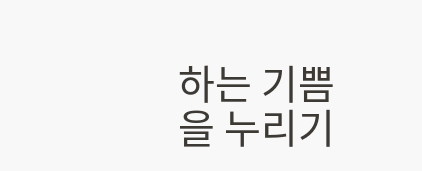하는 기쁨을 누리기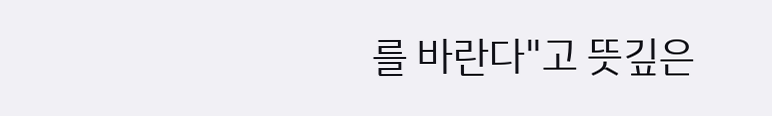를 바란다"고 뜻깊은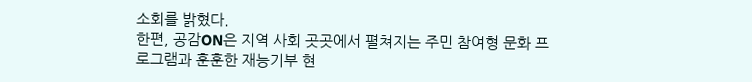소회를 밝혔다.
한편, 공감ON은 지역 사회 곳곳에서 펼쳐지는 주민 참여형 문화 프로그램과 훈훈한 재능기부 현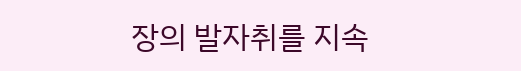장의 발자취를 지속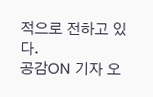적으로 전하고 있다.
공감ON 기자 오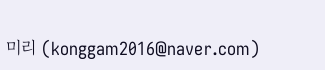미리 (konggam2016@naver.com)